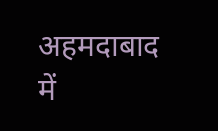अहमदाबाद में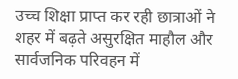उच्च शिक्षा प्राप्त कर रही छात्राओं ने शहर में बढ़ते असुरक्षित माहौल और सार्वजनिक परिवहन में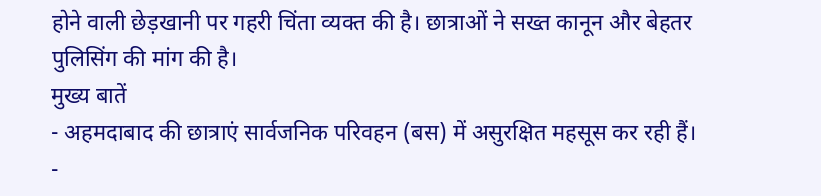होने वाली छेड़खानी पर गहरी चिंता व्यक्त की है। छात्राओं ने सख्त कानून और बेहतर पुलिसिंग की मांग की है।
मुख्य बातें
- अहमदाबाद की छात्राएं सार्वजनिक परिवहन (बस) में असुरक्षित महसूस कर रही हैं।
-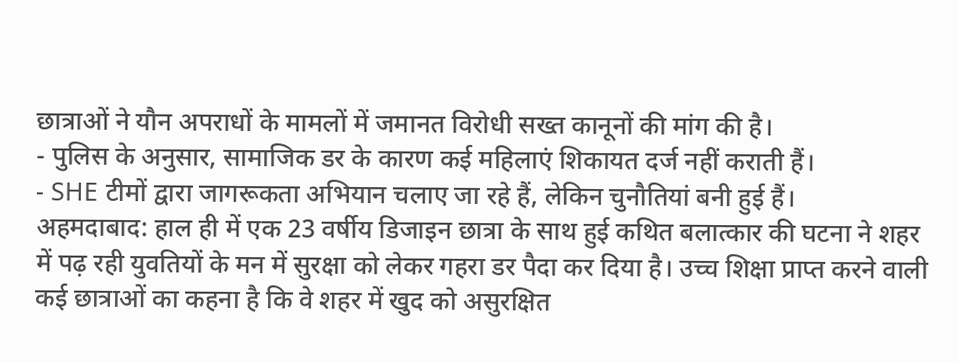छात्राओं ने यौन अपराधों के मामलों में जमानत विरोधी सख्त कानूनों की मांग की है।
- पुलिस के अनुसार, सामाजिक डर के कारण कई महिलाएं शिकायत दर्ज नहीं कराती हैं।
- SHE टीमों द्वारा जागरूकता अभियान चलाए जा रहे हैं, लेकिन चुनौतियां बनी हुई हैं।
अहमदाबाद: हाल ही में एक 23 वर्षीय डिजाइन छात्रा के साथ हुई कथित बलात्कार की घटना ने शहर में पढ़ रही युवतियों के मन में सुरक्षा को लेकर गहरा डर पैदा कर दिया है। उच्च शिक्षा प्राप्त करने वाली कई छात्राओं का कहना है कि वे शहर में खुद को असुरक्षित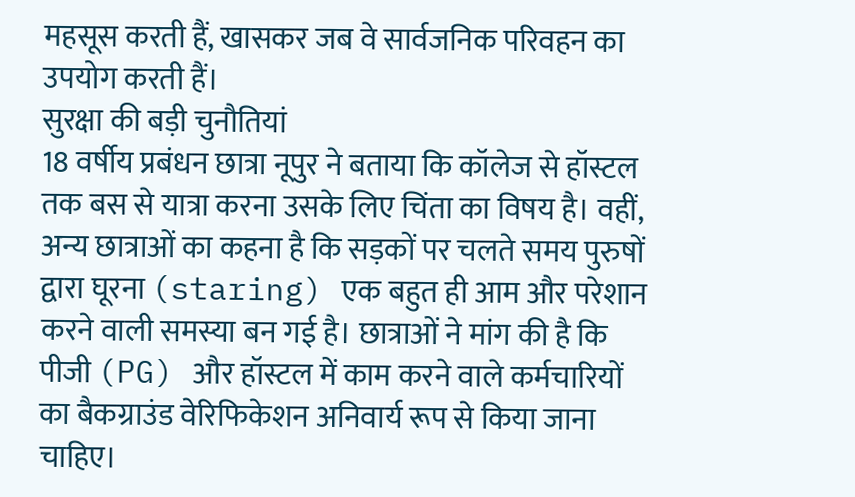महसूस करती हैं, खासकर जब वे सार्वजनिक परिवहन का उपयोग करती हैं।
सुरक्षा की बड़ी चुनौतियां
18 वर्षीय प्रबंधन छात्रा नूपुर ने बताया कि कॉलेज से हॉस्टल तक बस से यात्रा करना उसके लिए चिंता का विषय है। वहीं, अन्य छात्राओं का कहना है कि सड़कों पर चलते समय पुरुषों द्वारा घूरना (staring) एक बहुत ही आम और परेशान करने वाली समस्या बन गई है। छात्राओं ने मांग की है कि पीजी (PG) और हॉस्टल में काम करने वाले कर्मचारियों का बैकग्राउंड वेरिफिकेशन अनिवार्य रूप से किया जाना चाहिए।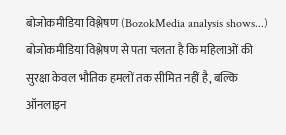बोजोकमीडिया विश्लेषण (BozokMedia analysis shows...)
बोजोकमीडिया विश्लेषण से पता चलता है कि महिलाओं की सुरक्षा केवल भौतिक हमलों तक सीमित नहीं है, बल्कि ऑनलाइन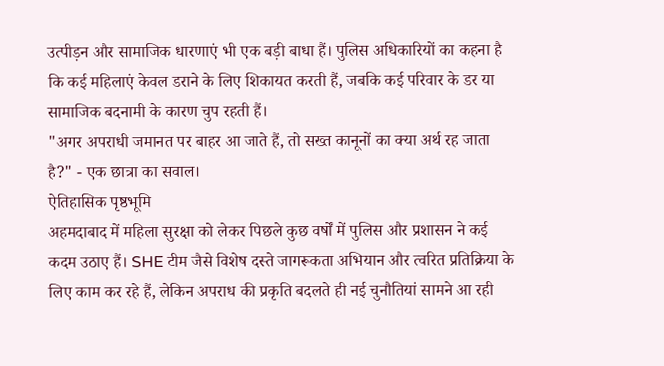उत्पीड़न और सामाजिक धारणाएं भी एक बड़ी बाधा हैं। पुलिस अधिकारियों का कहना है कि कई महिलाएं केवल डराने के लिए शिकायत करती हैं, जबकि कई परिवार के डर या सामाजिक बदनामी के कारण चुप रहती हैं।
"अगर अपराधी जमानत पर बाहर आ जाते हैं, तो सख्त कानूनों का क्या अर्थ रह जाता है?" - एक छात्रा का सवाल।
ऐतिहासिक पृष्ठभूमि
अहमदाबाद में महिला सुरक्षा को लेकर पिछले कुछ वर्षों में पुलिस और प्रशासन ने कई कदम उठाए हैं। SHE टीम जैसे विशेष दस्ते जागरूकता अभियान और त्वरित प्रतिक्रिया के लिए काम कर रहे हैं, लेकिन अपराध की प्रकृति बदलते ही नई चुनौतियां सामने आ रही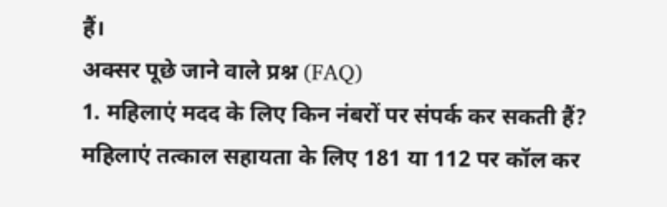हैं।
अक्सर पूछे जाने वाले प्रश्न (FAQ)
1. महिलाएं मदद के लिए किन नंबरों पर संपर्क कर सकती हैं?
महिलाएं तत्काल सहायता के लिए 181 या 112 पर कॉल कर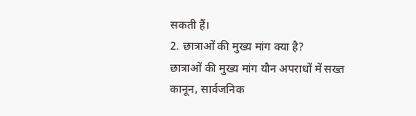सकती हैं।
2. छात्राओं की मुख्य मांग क्या है?
छात्राओं की मुख्य मांग यौन अपराधों में सख्त कानून, सार्वजनिक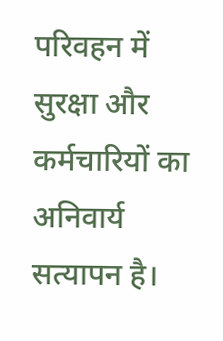परिवहन में सुरक्षा और कर्मचारियों का अनिवार्य सत्यापन है।